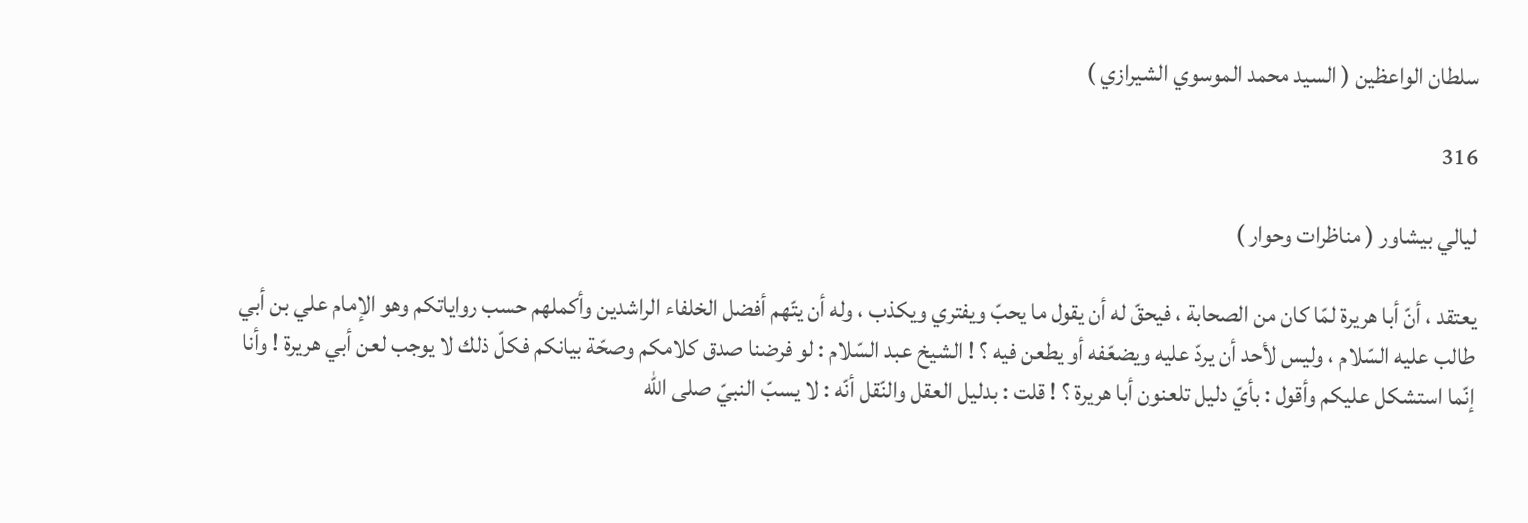سلطان الواعظين ( السيد محمد الموسوي الشيرازي )

316

ليالي بيشاور ( مناظرات وحوار )

يعتقد ، أنّ أبا هريرة لمّا كان من الصحابة ، فيحقّ له أن يقول ما يحبّ ويفتري ويكذب ، وله أن يتّهم أفضل الخلفاء الراشدين وأكملهم حسب رواياتكم وهو الإمام علي بن أبي طالب عليه السّلام ، وليس لأحد أن يردّ عليه ويضعّفه أو يطعن فيه ؟ ! الشيخ عبد السّلام : لو فرضنا صدق كلامكم وصحّة بيانكم فكلّ ذلك لا يوجب لعن أبي هريرة ! وأنا إنّما استشكل عليكم وأقول : بأيّ دليل تلعنون أبا هريرة ؟ ! قلت : بدليل العقل والنّقل أنّه : لا يسبّ النبيّ صلى اللّه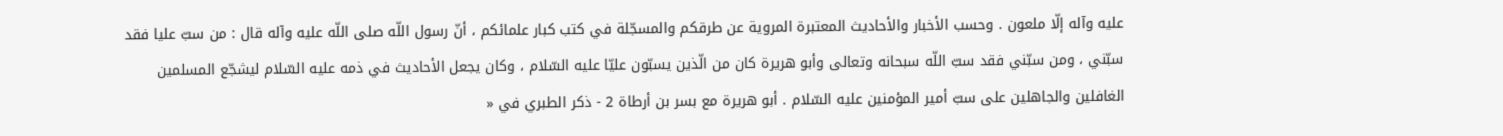عليه وآله إلّا ملعون . وحسب الأخبار والأحاديث المعتبرة المروية عن طرقكم والمسجّلة في كتب كبار علمائكم ، أنّ رسول اللّه صلى اللّه عليه وآله قال : من سبّ عليا فقد سبّني ، ومن سبّني فقد سبّ اللّه سبحانه وتعالى وأبو هريرة كان من الّذين يسبّون عليّا عليه السّلام ، وكان يجعل الأحاديث في ذمه عليه السّلام ليشجّع المسلمين الغافلين والجاهلين على سبّ أمير المؤمنين عليه السّلام . أبو هريرة مع بسر بن أرطاة 2 - ذكر الطبري في «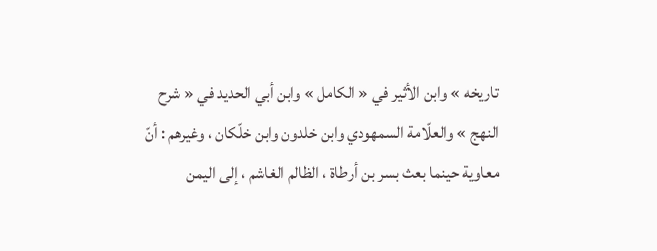تاريخه » وابن الأثير في « الكامل » وابن أبي الحديد في « شرح النهج » والعلّامة السمهودي وابن خلدون وابن خلّكان ، وغيرهم : أنّ معاوية حينما بعث بسر بن أرطاة ، الظالم الغاشم ، إلى اليمن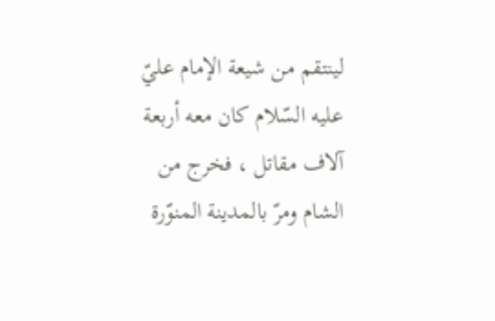لينتقم من شيعة الإمام عليّ عليه السّلام كان معه أربعة آلاف مقاتل ، فخرج من الشام ومرّ بالمدينة المنوّرة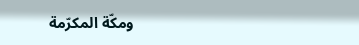ومكّة المكرّمة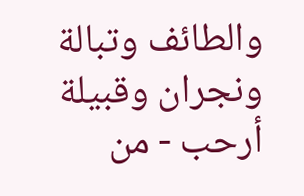والطائف وتبالة ونجران وقبيلة أرحب - من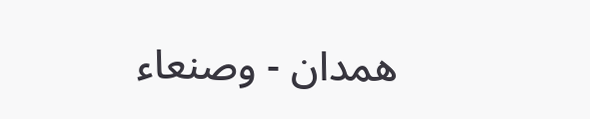همدان - وصنعاء